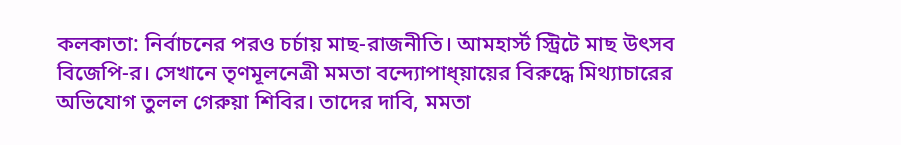কলকাতা: নির্বাচনের পরও চর্চায় মাছ-রাজনীতি। আমহার্স্ট স্ট্রিটে মাছ উৎসব বিজেপি-র। সেখানে তৃণমূলনেত্রী মমতা বন্দ্যোপাধ্য়ায়ের বিরুদ্ধে মিথ্যাচারের অভিযোগ তুলল গেরুয়া শিবির। তাদের দাবি, মমতা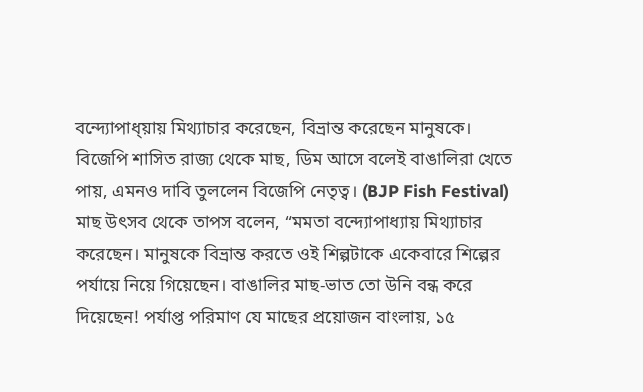বন্দ্যোপাধ্য়ায় মিথ্যাচার করেছেন, বিভ্রান্ত করেছেন মানুষকে। বিজেপি শাসিত রাজ্য থেকে মাছ, ডিম আসে বলেই বাঙালিরা খেতে পায়, এমনও দাবি তুললেন বিজেপি নেতৃত্ব। (BJP Fish Festival)
মাছ উৎসব থেকে তাপস বলেন, “মমতা বন্দ্যোপাধ্যায় মিথ্যাচার করেছেন। মানুষকে বিভ্রান্ত করতে ওই শিল্পটাকে একেবারে শিল্পের পর্যায়ে নিয়ে গিয়েছেন। বাঙালির মাছ-ভাত তো উনি বন্ধ করে দিয়েছেন! পর্যাপ্ত পরিমাণ যে মাছের প্রয়োজন বাংলায়, ১৫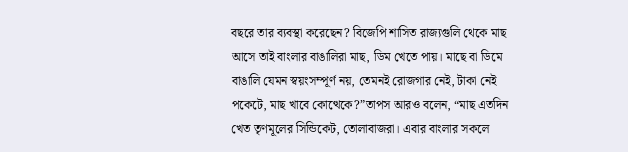বছরে তার ব্যবস্থা করেছেন? বিজেপি শাসিত রাজ্যগুলি থেকে মাছ আসে তাই বাংলার বাঙালিরা মাছ, ডিম খেতে পায়। মাছে বা ডিমে বাঙালি যেমন স্বয়ংসম্পূর্ণ নয়, তেমনই রোজগার নেই, টাকা নেই পকেটে, মাছ খাবে কোত্থেকে?”তাপস আরও বলেন, “মাছ এতদিন খেত তৃণমূলের সিন্ডিকেট, তোলাবাজরা। এবার বাংলার সকলে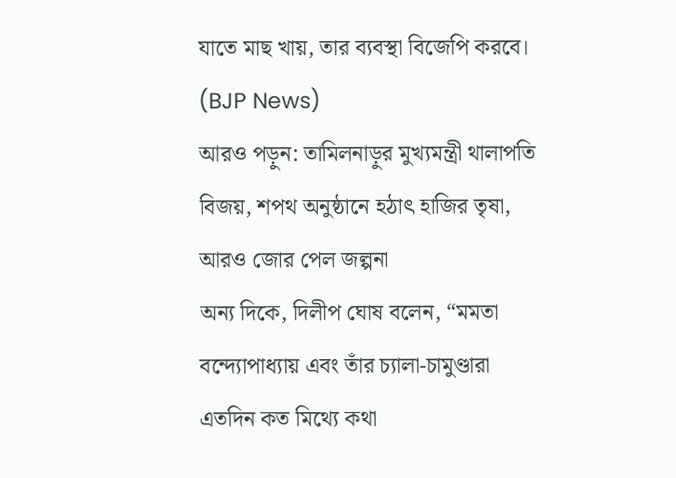যাতে মাছ খায়, তার ব্যবস্থা বিজেপি করবে। (BJP News)
আরও পড়ুন: তামিলনাড়ুর মুখ্যমন্ত্রী থালাপতি বিজয়, শপথ অনুষ্ঠানে হঠাৎ হাজির তৃষা, আরও জোর পেল জল্পনা
অন্য দিকে, দিলীপ ঘোষ বলেন, “মমতা বন্দ্যোপাধ্যায় এবং তাঁর চ্যালা-চামুণ্ডারা এতদিন কত মিথ্যে কথা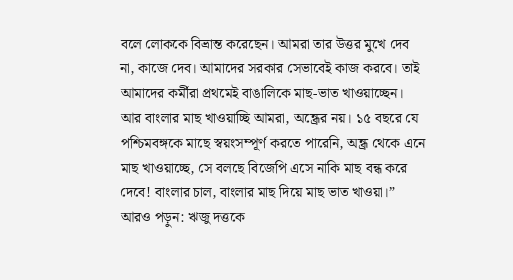বলে লোককে বিভ্রান্ত করেছেন। আমরা তার উত্তর মুখে দেব না, কাজে দেব। আমাদের সরকার সেভাবেই কাজ করবে। তাই আমাদের কর্মীরা প্রথমেই বাঙালিকে মাছ-ভাত খাওয়াচ্ছেন। আর বাংলার মাছ খাওয়াচ্ছি আমরা, অন্ধ্রের নয়। ১৫ বছরে যে পশ্চিমবঙ্গকে মাছে স্বয়ংসম্পূর্ণ করতে পারেনি, অন্ধ্র থেকে এনে মাছ খাওয়াচ্ছে, সে বলছে বিজেপি এসে নাকি মাছ বন্ধ করে দেবে! বাংলার চাল, বাংলার মাছ দিয়ে মাছ ভাত খাওয়া।”
আরও পড়ুন: ঋজু দত্তকে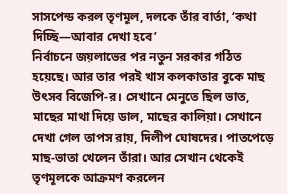সাসপেন্ড করল তৃণমূল, দলকে তাঁর বার্তা, ‘কথা দিচ্ছি—আবার দেখা হবে’
নির্বাচনে জয়লাভের পর নতুন সরকার গঠিত হয়েছে। আর তার পরই খাস কলকাতার বুকে মাছ উৎসব বিজেপি-র। সেখানে মেনুতে ছিল ভাত, মাছের মাথা দিয়ে ডাল, মাছের কালিয়া। সেখানে দেখা গেল তাপস রায়, দিলীপ ঘোষদের। পাতপেড়ে মাছ-ভাতা খেলেন তাঁরা। আর সেখান থেকেই তৃণমূলকে আক্রমণ করলেন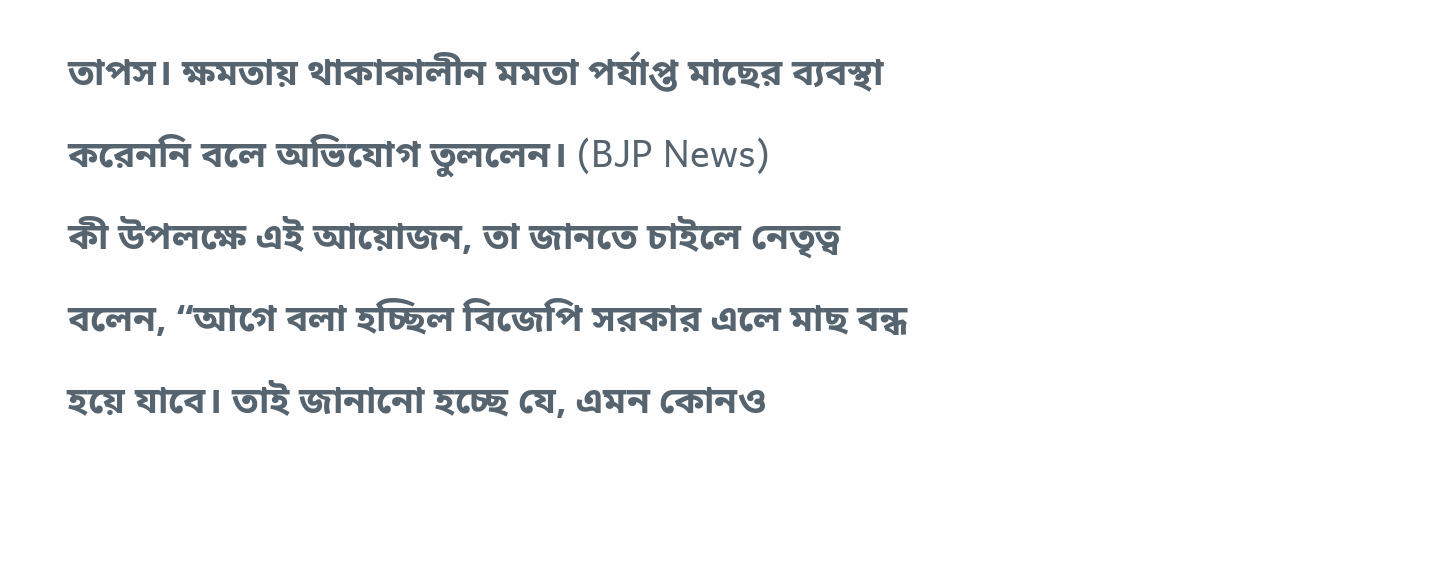তাপস। ক্ষমতায় থাকাকালীন মমতা পর্যাপ্ত মাছের ব্যবস্থা করেননি বলে অভিযোগ তুললেন। (BJP News)
কী উপলক্ষে এই আয়োজন, তা জানতে চাইলে নেতৃত্ব বলেন, “আগে বলা হচ্ছিল বিজেপি সরকার এলে মাছ বন্ধ হয়ে যাবে। তাই জানানো হচ্ছে যে, এমন কোনও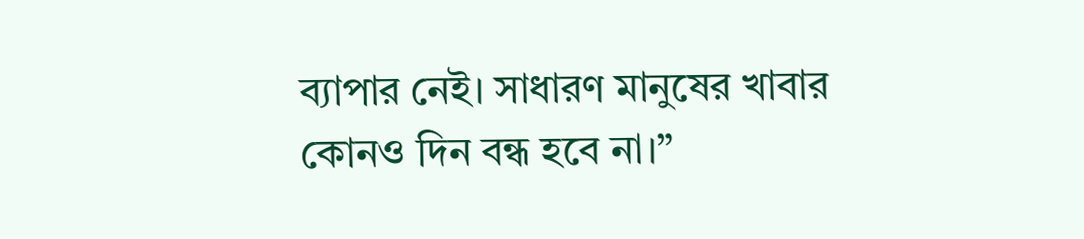ব্যাপার নেই। সাধারণ মানুষের খাবার কোনও দিন বন্ধ হবে না।”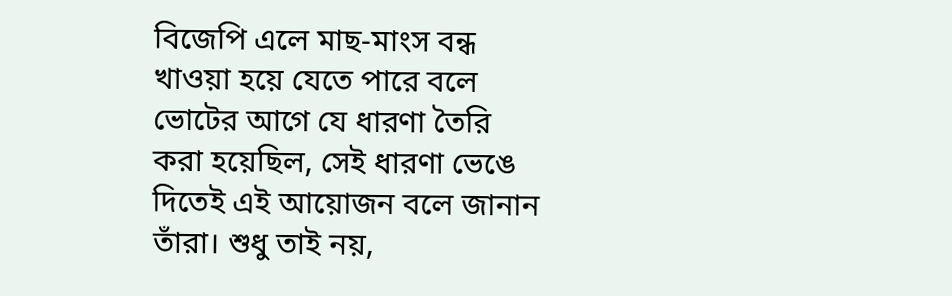বিজেপি এলে মাছ-মাংস বন্ধ খাওয়া হয়ে যেতে পারে বলে ভোটের আগে যে ধারণা তৈরি করা হয়েছিল, সেই ধারণা ভেঙে দিতেই এই আয়োজন বলে জানান তাঁরা। শুধু তাই নয়,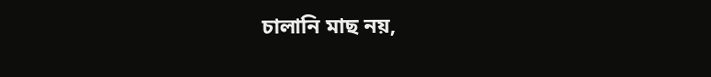চালানি মাছ নয়,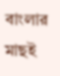বাংলার মাছই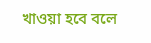খাওয়া হবে বলে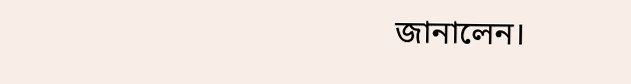জানালেন।